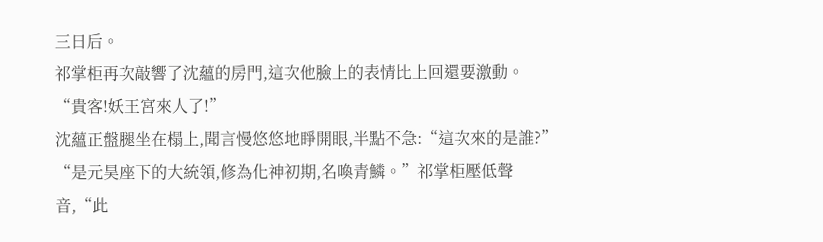三日后。
祁掌柜再次敲響了沈蘊的房門,這次他臉上的表情比上回還要激動。
“貴客!妖王宮來人了!”
沈蘊正盤腿坐在榻上,聞言慢悠悠地睜開眼,半點不急:“這次來的是誰?”
“是元昊座下的大統領,修為化神初期,名喚青鱗。”祁掌柜壓低聲音,“此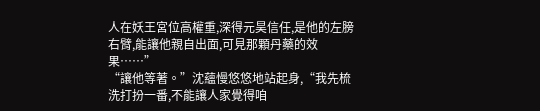人在妖王宮位高權重,深得元昊信任,是他的左膀右臂,能讓他親自出面,可見那顆丹藥的效果……”
“讓他等著。”沈蘊慢悠悠地站起身,“我先梳洗打扮一番,不能讓人家覺得咱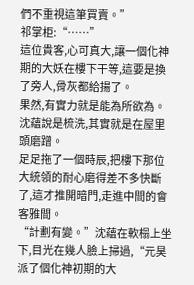們不重視這筆買賣。”
祁掌柜:“……”
這位貴客,心可真大,讓一個化神期的大妖在樓下干等,這要是換了旁人,骨灰都給揚了。
果然,有實力就是能為所欲為。
沈蘊說是梳洗,其實就是在屋里頭磨蹭。
足足拖了一個時辰,把樓下那位大統領的耐心磨得差不多快斷了,這才推開暗門,走進中間的會客雅間。
“計劃有變。”沈蘊在軟榻上坐下,目光在幾人臉上掃過,“元昊派了個化神初期的大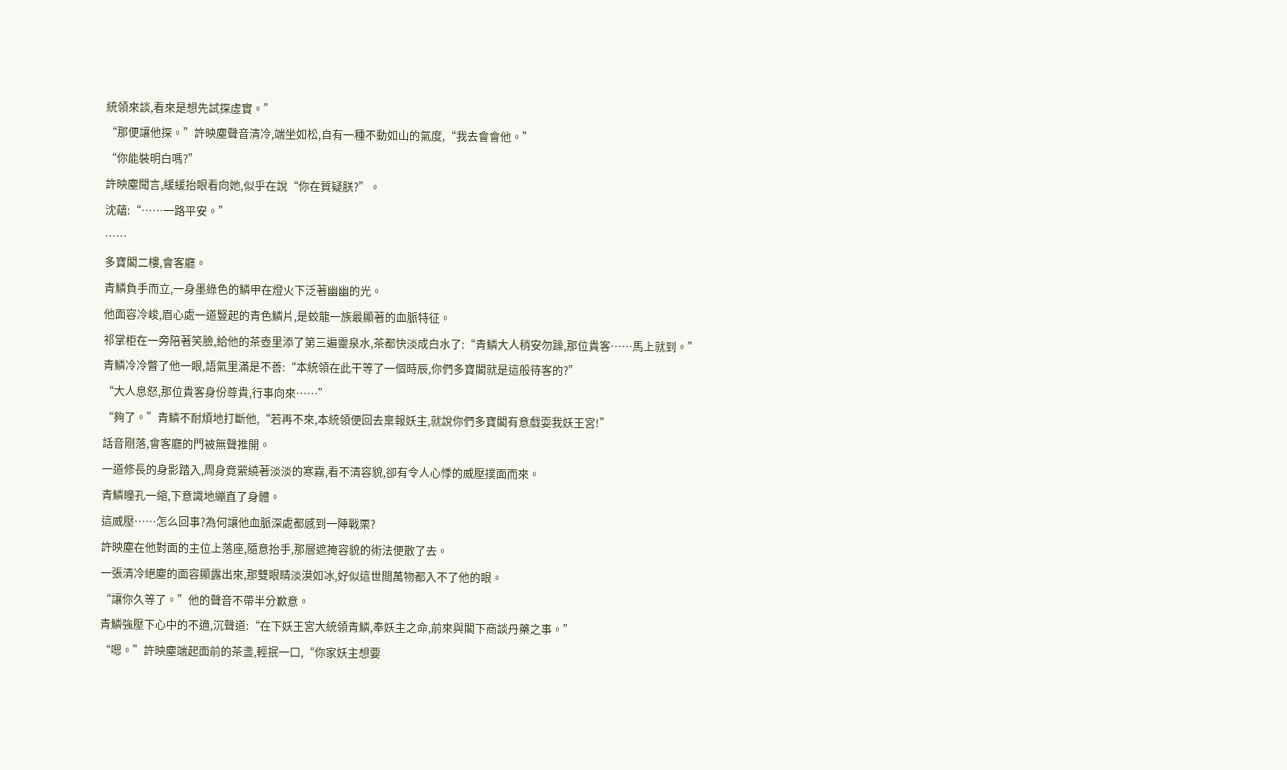統領來談,看來是想先試探虛實。”
“那便讓他探。”許映塵聲音清冷,端坐如松,自有一種不動如山的氣度,“我去會會他。”
“你能裝明白嗎?”
許映塵聞言,緩緩抬眼看向她,似乎在說“你在質疑朕?”。
沈蘊:“……一路平安。”
……
多寶閣二樓,會客廳。
青鱗負手而立,一身墨綠色的鱗甲在燈火下泛著幽幽的光。
他面容冷峻,眉心處一道豎起的青色鱗片,是蛟龍一族最顯著的血脈特征。
祁掌柜在一旁陪著笑臉,給他的茶壺里添了第三遍靈泉水,茶都快淡成白水了:“青鱗大人稍安勿躁,那位貴客……馬上就到。”
青鱗冷冷瞥了他一眼,語氣里滿是不善:“本統領在此干等了一個時辰,你們多寶閣就是這般待客的?”
“大人息怒,那位貴客身份尊貴,行事向來……”
“夠了。”青鱗不耐煩地打斷他,“若再不來,本統領便回去稟報妖主,就說你們多寶閣有意戲耍我妖王宮!”
話音剛落,會客廳的門被無聲推開。
一道修長的身影踏入,周身竟縈繞著淡淡的寒霧,看不清容貌,卻有令人心悸的威壓撲面而來。
青鱗瞳孔一縮,下意識地繃直了身體。
這威壓……怎么回事?為何讓他血脈深處都感到一陣戰栗?
許映塵在他對面的主位上落座,隨意抬手,那層遮掩容貌的術法便散了去。
一張清冷絕塵的面容顯露出來,那雙眼睛淡漠如冰,好似這世間萬物都入不了他的眼。
“讓你久等了。”他的聲音不帶半分歉意。
青鱗強壓下心中的不適,沉聲道:“在下妖王宮大統領青鱗,奉妖主之命,前來與閣下商談丹藥之事。”
“嗯。”許映塵端起面前的茶盞,輕抿一口,“你家妖主想要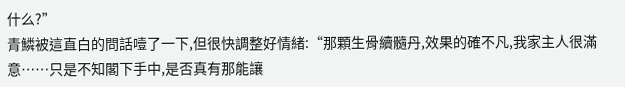什么?”
青鱗被這直白的問話噎了一下,但很快調整好情緒:“那顆生骨續髓丹,效果的確不凡,我家主人很滿意……只是不知閣下手中,是否真有那能讓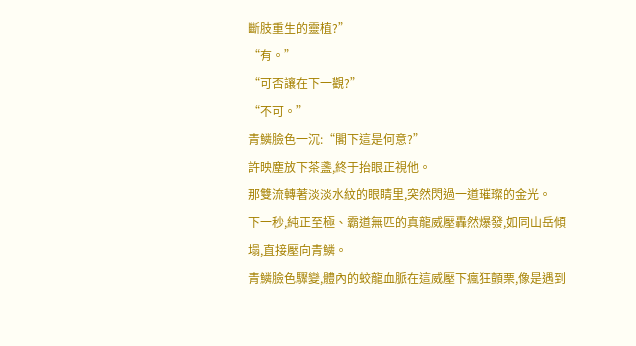斷肢重生的靈植?”
“有。”
“可否讓在下一觀?”
“不可。”
青鱗臉色一沉:“閣下這是何意?”
許映塵放下茶盞,終于抬眼正視他。
那雙流轉著淡淡水紋的眼睛里,突然閃過一道璀璨的金光。
下一秒,純正至極、霸道無匹的真龍威壓轟然爆發,如同山岳傾塌,直接壓向青鱗。
青鱗臉色驟變,體內的蛟龍血脈在這威壓下瘋狂顫栗,像是遇到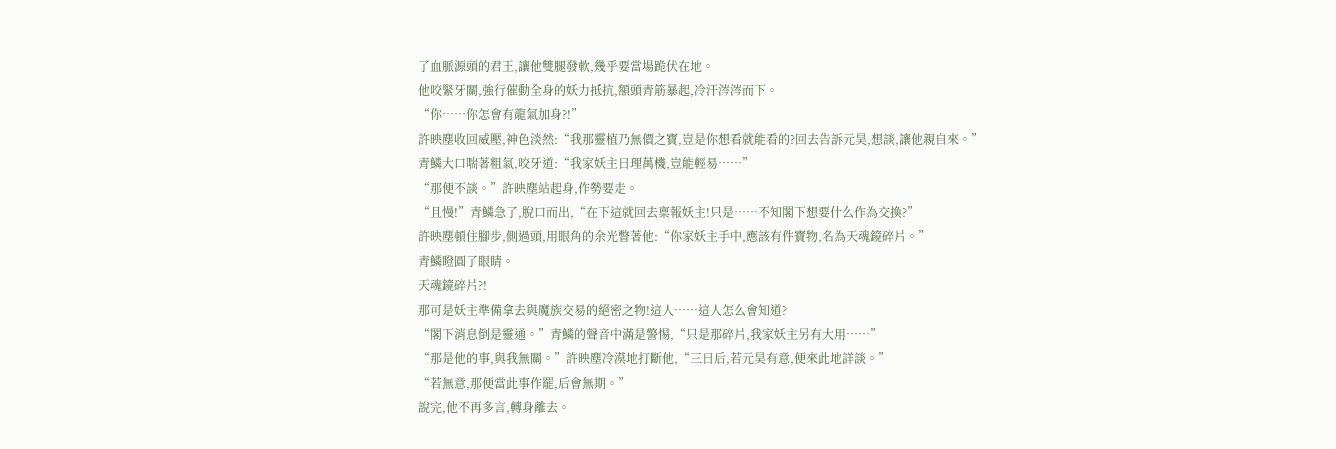了血脈源頭的君王,讓他雙腿發軟,幾乎要當場跪伏在地。
他咬緊牙關,強行催動全身的妖力抵抗,額頭青筋暴起,冷汗涔涔而下。
“你……你怎會有龍氣加身?!”
許映塵收回威壓,神色淡然:“我那靈植乃無價之寶,豈是你想看就能看的?回去告訴元昊,想談,讓他親自來。”
青鱗大口喘著粗氣,咬牙道:“我家妖主日理萬機,豈能輕易……”
“那便不談。”許映塵站起身,作勢要走。
“且慢!”青鱗急了,脫口而出,“在下這就回去稟報妖主!只是……不知閣下想要什么作為交換?”
許映塵頓住腳步,側過頭,用眼角的余光瞥著他:“你家妖主手中,應該有件寶物,名為天魂鏡碎片。”
青鱗瞪圓了眼睛。
天魂鏡碎片?!
那可是妖主準備拿去與魔族交易的絕密之物!這人……這人怎么會知道?
“閣下消息倒是靈通。”青鱗的聲音中滿是警惕,“只是那碎片,我家妖主另有大用……”
“那是他的事,與我無關。”許映塵冷漠地打斷他,“三日后,若元昊有意,便來此地詳談。”
“若無意,那便當此事作罷,后會無期。”
說完,他不再多言,轉身離去。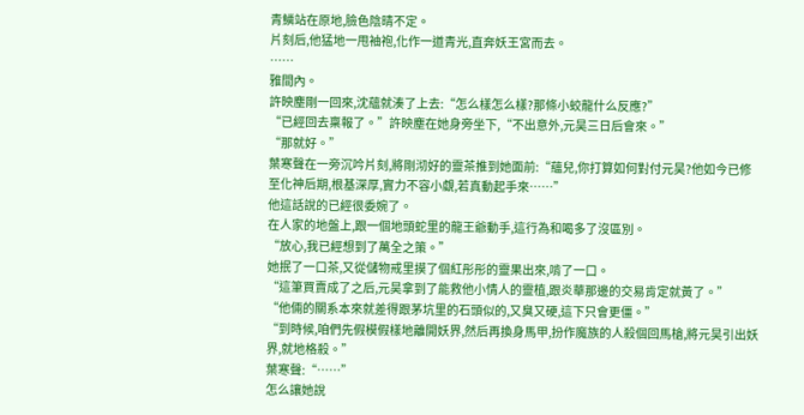青鱗站在原地,臉色陰晴不定。
片刻后,他猛地一甩袖袍,化作一道青光,直奔妖王宮而去。
……
雅間內。
許映塵剛一回來,沈蘊就湊了上去:“怎么樣怎么樣?那條小蛟龍什么反應?”
“已經回去稟報了。”許映塵在她身旁坐下,“不出意外,元昊三日后會來。”
“那就好。”
葉寒聲在一旁沉吟片刻,將剛沏好的靈茶推到她面前:“蘊兒,你打算如何對付元昊?他如今已修至化神后期,根基深厚,實力不容小覷,若真動起手來……”
他這話說的已經很委婉了。
在人家的地盤上,跟一個地頭蛇里的龍王爺動手,這行為和喝多了沒區別。
“放心,我已經想到了萬全之策。”
她抿了一口茶,又從儲物戒里摸了個紅彤彤的靈果出來,啃了一口。
“這筆買賣成了之后,元昊拿到了能救他小情人的靈植,跟炎華那邊的交易肯定就黃了。”
“他倆的關系本來就差得跟茅坑里的石頭似的,又臭又硬,這下只會更僵。”
“到時候,咱們先假模假樣地離開妖界,然后再換身馬甲,扮作魔族的人殺個回馬槍,將元昊引出妖界,就地格殺。”
葉寒聲:“……”
怎么讓她說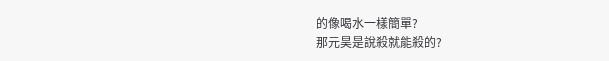的像喝水一樣簡單?
那元昊是說殺就能殺的?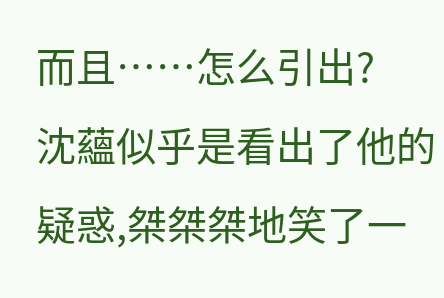而且……怎么引出?
沈蘊似乎是看出了他的疑惑,桀桀桀地笑了一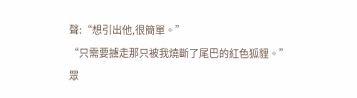聲:“想引出他,很簡單。”
“只需要擄走那只被我燒斷了尾巴的紅色狐貍。”
眾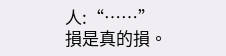人:“……”
損是真的損。